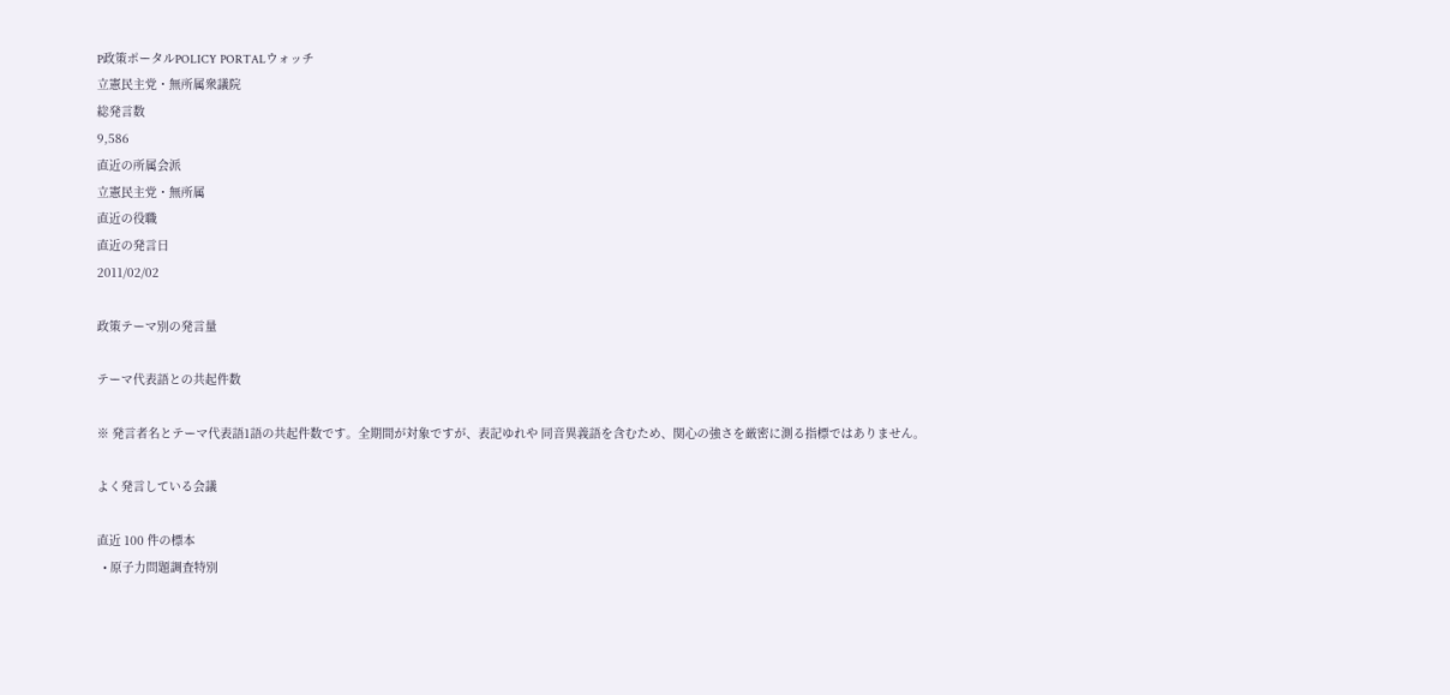P政策ポータルPOLICY PORTALウォッチ
立憲民主党・無所属衆議院
総発言数
9,586
直近の所属会派
立憲民主党・無所属
直近の役職
直近の発言日
2011/02/02

政策テーマ別の発言量

テーマ代表語との共起件数

※ 発言者名とテーマ代表語1語の共起件数です。全期間が対象ですが、表記ゆれや 同音異義語を含むため、関心の強さを厳密に測る指標ではありません。

よく発言している会議

直近 100 件の標本
  • 原子力問題調査特別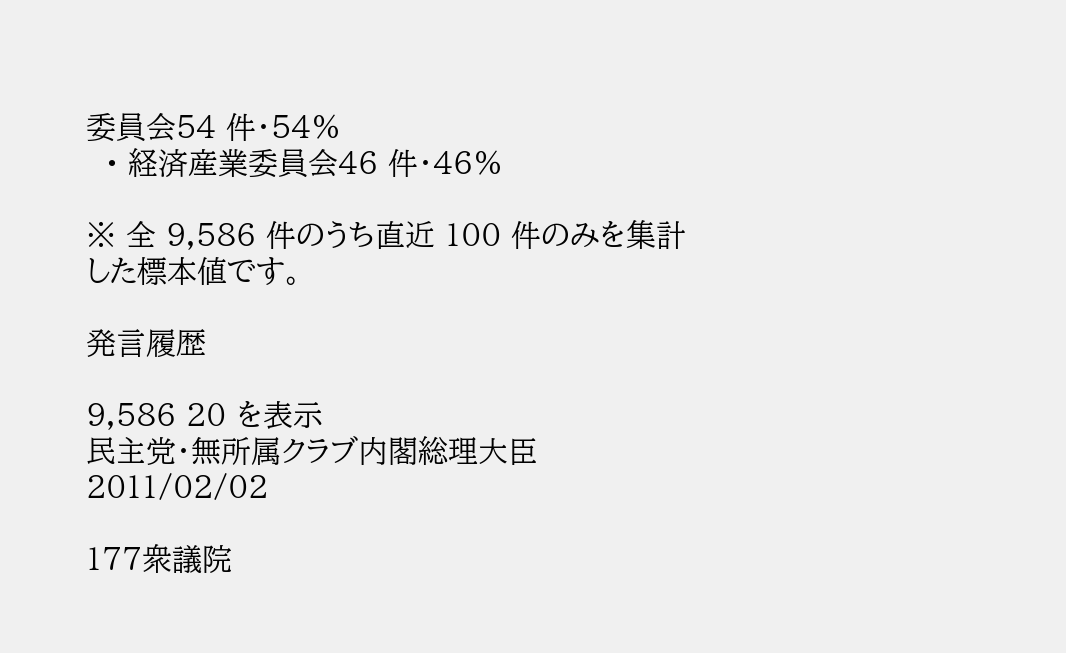委員会54 件・54%
  • 経済産業委員会46 件・46%

※ 全 9,586 件のうち直近 100 件のみを集計した標本値です。

発言履歴

9,586 20 を表示
民主党・無所属クラブ内閣総理大臣2011/02/02

177衆議院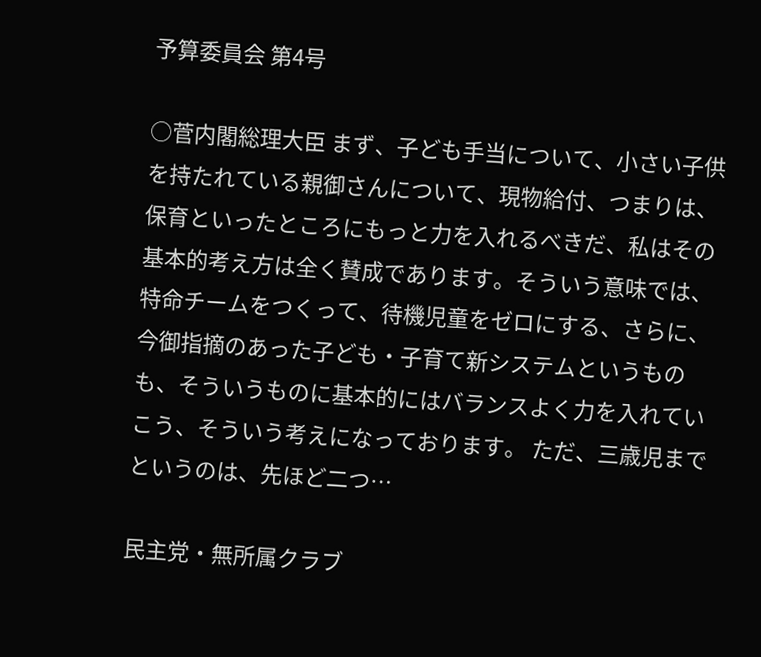予算委員会 第4号

○菅内閣総理大臣 まず、子ども手当について、小さい子供を持たれている親御さんについて、現物給付、つまりは、保育といったところにもっと力を入れるべきだ、私はその基本的考え方は全く賛成であります。そういう意味では、特命チームをつくって、待機児童をゼロにする、さらに、今御指摘のあった子ども・子育て新システムというものも、そういうものに基本的にはバランスよく力を入れていこう、そういう考えになっております。 ただ、三歳児までというのは、先ほど二つ…

民主党・無所属クラブ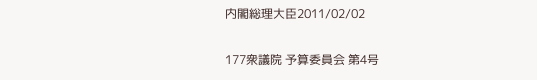内閣総理大臣2011/02/02

177衆議院 予算委員会 第4号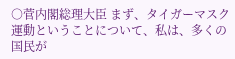○菅内閣総理大臣 まず、タイガーマスク運動ということについて、私は、多くの国民が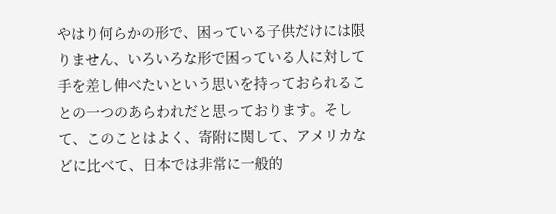やはり何らかの形で、困っている子供だけには限りません、いろいろな形で困っている人に対して手を差し伸べたいという思いを持っておられることの一つのあらわれだと思っております。そして、このことはよく、寄附に関して、アメリカなどに比べて、日本では非常に一般的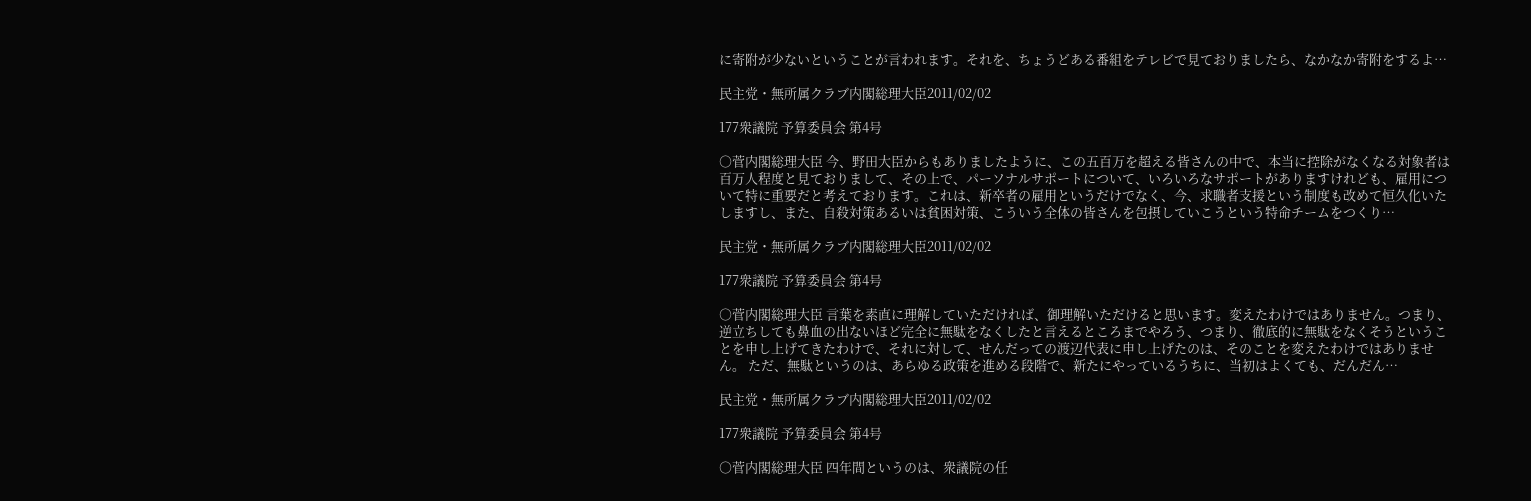に寄附が少ないということが言われます。それを、ちょうどある番組をテレビで見ておりましたら、なかなか寄附をするよ…

民主党・無所属クラブ内閣総理大臣2011/02/02

177衆議院 予算委員会 第4号

○菅内閣総理大臣 今、野田大臣からもありましたように、この五百万を超える皆さんの中で、本当に控除がなくなる対象者は百万人程度と見ておりまして、その上で、パーソナルサポートについて、いろいろなサポートがありますけれども、雇用について特に重要だと考えております。これは、新卒者の雇用というだけでなく、今、求職者支援という制度も改めて恒久化いたしますし、また、自殺対策あるいは貧困対策、こういう全体の皆さんを包摂していこうという特命チームをつくり…

民主党・無所属クラブ内閣総理大臣2011/02/02

177衆議院 予算委員会 第4号

○菅内閣総理大臣 言葉を素直に理解していただければ、御理解いただけると思います。変えたわけではありません。つまり、逆立ちしても鼻血の出ないほど完全に無駄をなくしたと言えるところまでやろう、つまり、徹底的に無駄をなくそうということを申し上げてきたわけで、それに対して、せんだっての渡辺代表に申し上げたのは、そのことを変えたわけではありません。 ただ、無駄というのは、あらゆる政策を進める段階で、新たにやっているうちに、当初はよくても、だんだん…

民主党・無所属クラブ内閣総理大臣2011/02/02

177衆議院 予算委員会 第4号

○菅内閣総理大臣 四年間というのは、衆議院の任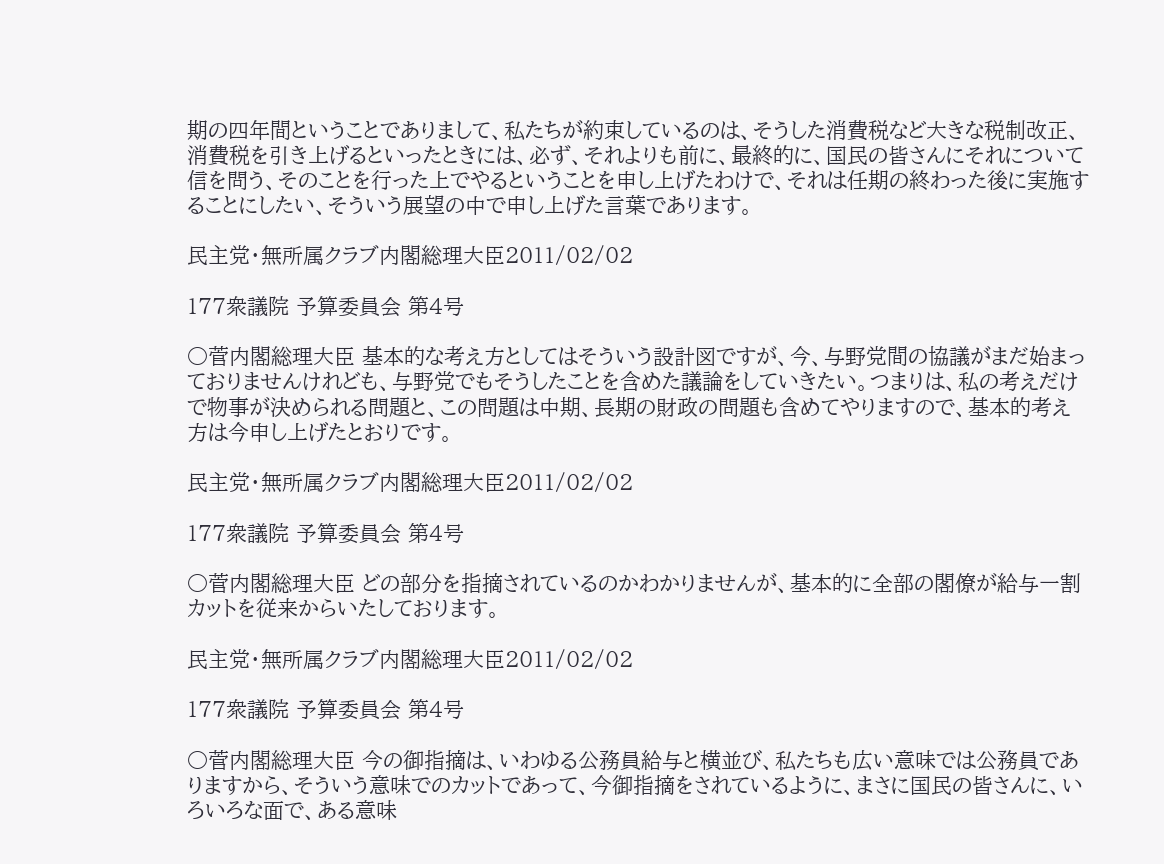期の四年間ということでありまして、私たちが約束しているのは、そうした消費税など大きな税制改正、消費税を引き上げるといったときには、必ず、それよりも前に、最終的に、国民の皆さんにそれについて信を問う、そのことを行った上でやるということを申し上げたわけで、それは任期の終わった後に実施することにしたい、そういう展望の中で申し上げた言葉であります。

民主党・無所属クラブ内閣総理大臣2011/02/02

177衆議院 予算委員会 第4号

○菅内閣総理大臣 基本的な考え方としてはそういう設計図ですが、今、与野党間の協議がまだ始まっておりませんけれども、与野党でもそうしたことを含めた議論をしていきたい。つまりは、私の考えだけで物事が決められる問題と、この問題は中期、長期の財政の問題も含めてやりますので、基本的考え方は今申し上げたとおりです。

民主党・無所属クラブ内閣総理大臣2011/02/02

177衆議院 予算委員会 第4号

○菅内閣総理大臣 どの部分を指摘されているのかわかりませんが、基本的に全部の閣僚が給与一割カットを従来からいたしております。

民主党・無所属クラブ内閣総理大臣2011/02/02

177衆議院 予算委員会 第4号

○菅内閣総理大臣 今の御指摘は、いわゆる公務員給与と横並び、私たちも広い意味では公務員でありますから、そういう意味でのカットであって、今御指摘をされているように、まさに国民の皆さんに、いろいろな面で、ある意味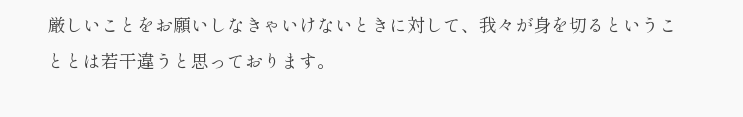厳しいことをお願いしなきゃいけないときに対して、我々が身を切るということとは若干違うと思っております。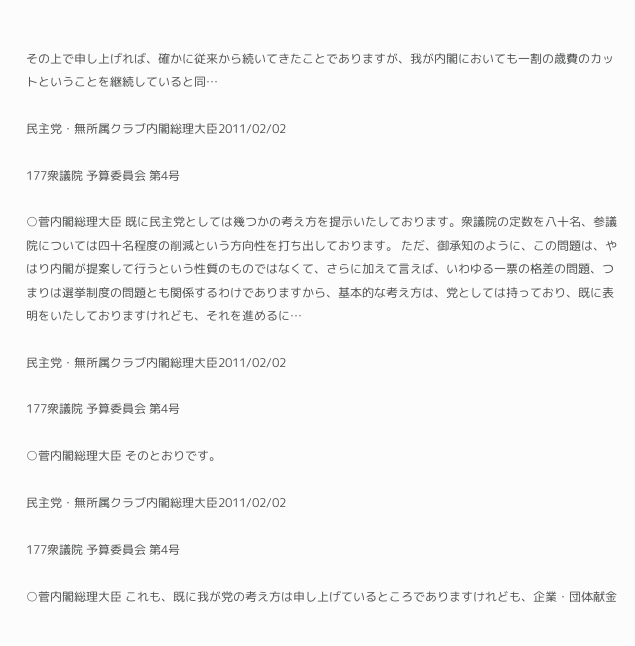その上で申し上げれば、確かに従来から続いてきたことでありますが、我が内閣においても一割の歳費のカットということを継続していると同…

民主党・無所属クラブ内閣総理大臣2011/02/02

177衆議院 予算委員会 第4号

○菅内閣総理大臣 既に民主党としては幾つかの考え方を提示いたしております。衆議院の定数を八十名、参議院については四十名程度の削減という方向性を打ち出しております。 ただ、御承知のように、この問題は、やはり内閣が提案して行うという性質のものではなくて、さらに加えて言えば、いわゆる一票の格差の問題、つまりは選挙制度の問題とも関係するわけでありますから、基本的な考え方は、党としては持っており、既に表明をいたしておりますけれども、それを進めるに…

民主党・無所属クラブ内閣総理大臣2011/02/02

177衆議院 予算委員会 第4号

○菅内閣総理大臣 そのとおりです。

民主党・無所属クラブ内閣総理大臣2011/02/02

177衆議院 予算委員会 第4号

○菅内閣総理大臣 これも、既に我が党の考え方は申し上げているところでありますけれども、企業・団体献金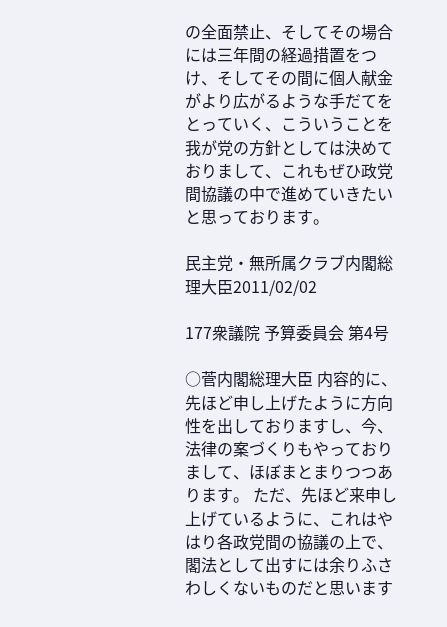の全面禁止、そしてその場合には三年間の経過措置をつけ、そしてその間に個人献金がより広がるような手だてをとっていく、こういうことを我が党の方針としては決めておりまして、これもぜひ政党間協議の中で進めていきたいと思っております。

民主党・無所属クラブ内閣総理大臣2011/02/02

177衆議院 予算委員会 第4号

○菅内閣総理大臣 内容的に、先ほど申し上げたように方向性を出しておりますし、今、法律の案づくりもやっておりまして、ほぼまとまりつつあります。 ただ、先ほど来申し上げているように、これはやはり各政党間の協議の上で、閣法として出すには余りふさわしくないものだと思います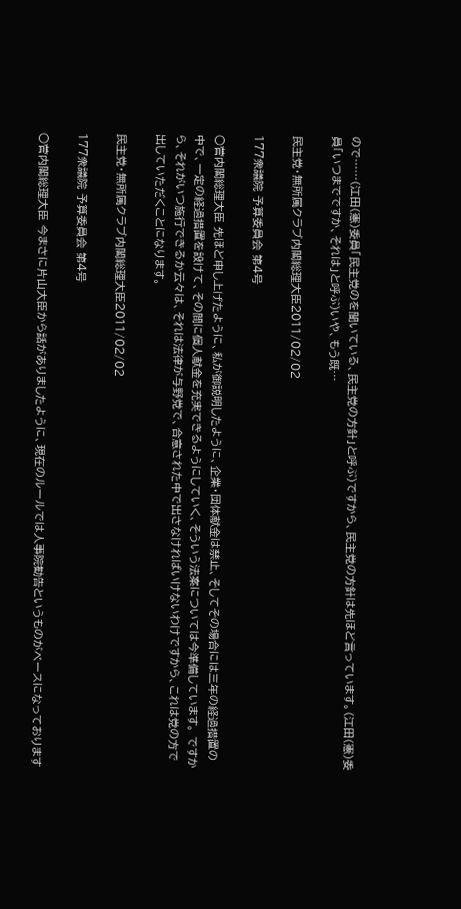ので……(江田(憲)委員「民主党のを聞いている、民主党の方針」と呼ぶ)ですから、民主党の方針は先ほど言っています。(江田(憲)委員「いつまでですか、それは」と呼ぶ)いや、もう既…

民主党・無所属クラブ内閣総理大臣2011/02/02

177衆議院 予算委員会 第4号

○菅内閣総理大臣 先ほど申し上げたように、私が御説明したように、企業・団体献金は禁止、そしてその場合には三年の経過措置の中で、一定の経過措置を設けて、その間に個人献金を充実できるようにしていく、そういう法案については今準備しています。 ですから、それがいつ施行できるか云々は、それは法律が与野党で、合意された中で出さなければいけないわけですから、これは党の方で出していただくことになります。

民主党・無所属クラブ内閣総理大臣2011/02/02

177衆議院 予算委員会 第4号

○菅内閣総理大臣 今まさに片山大臣から話がありましたように、現在のルールでは人事院勧告というものがベースになっております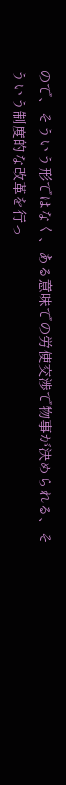ので、そういう形ではなく、ある意味での労使交渉で物事が決められる、そういう制度的な改革を行っ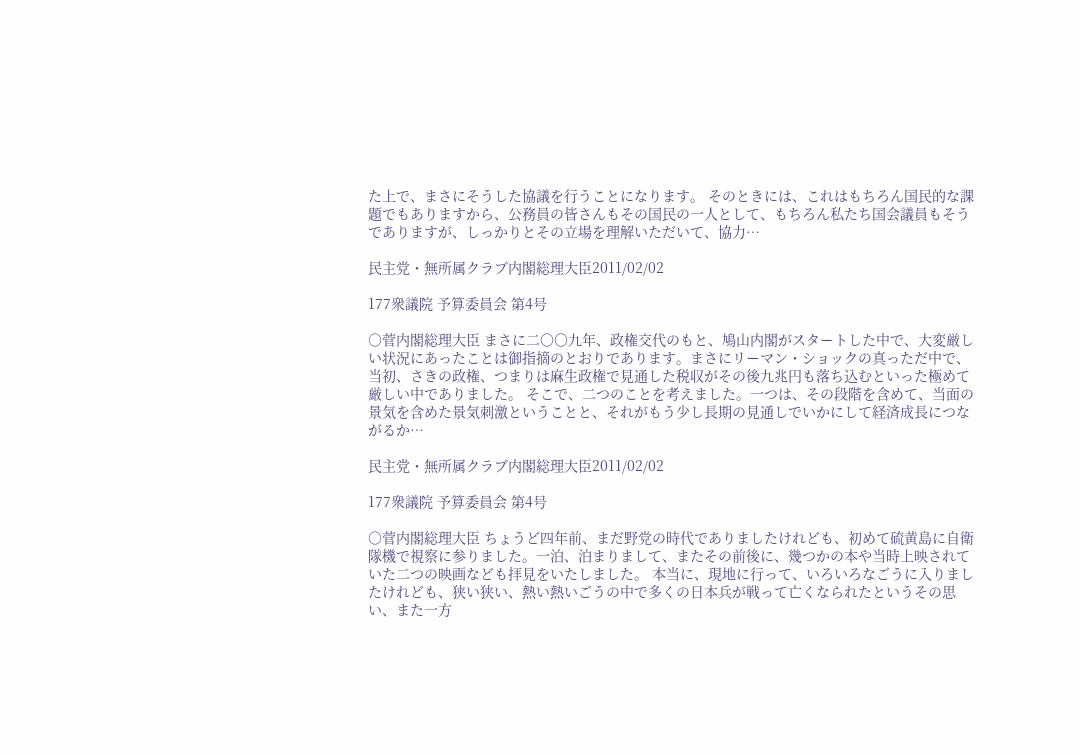た上で、まさにそうした協議を行うことになります。 そのときには、これはもちろん国民的な課題でもありますから、公務員の皆さんもその国民の一人として、もちろん私たち国会議員もそうでありますが、しっかりとその立場を理解いただいて、協力…

民主党・無所属クラブ内閣総理大臣2011/02/02

177衆議院 予算委員会 第4号

○菅内閣総理大臣 まさに二〇〇九年、政権交代のもと、鳩山内閣がスタートした中で、大変厳しい状況にあったことは御指摘のとおりであります。まさにリーマン・ショックの真っただ中で、当初、さきの政権、つまりは麻生政権で見通した税収がその後九兆円も落ち込むといった極めて厳しい中でありました。 そこで、二つのことを考えました。一つは、その段階を含めて、当面の景気を含めた景気刺激ということと、それがもう少し長期の見通しでいかにして経済成長につながるか…

民主党・無所属クラブ内閣総理大臣2011/02/02

177衆議院 予算委員会 第4号

○菅内閣総理大臣 ちょうど四年前、まだ野党の時代でありましたけれども、初めて硫黄島に自衛隊機で視察に参りました。一泊、泊まりまして、またその前後に、幾つかの本や当時上映されていた二つの映画なども拝見をいたしました。 本当に、現地に行って、いろいろなごうに入りましたけれども、狭い狭い、熱い熱いごうの中で多くの日本兵が戦って亡くなられたというその思い、また一方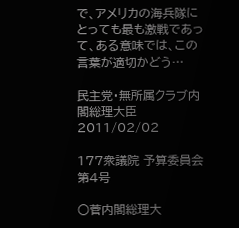で、アメリカの海兵隊にとっても最も激戦であって、ある意味では、この言葉が適切かどう…

民主党・無所属クラブ内閣総理大臣2011/02/02

177衆議院 予算委員会 第4号

○菅内閣総理大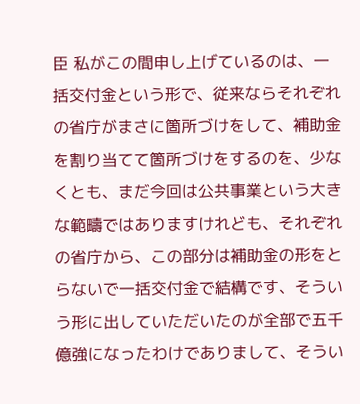臣 私がこの間申し上げているのは、一括交付金という形で、従来ならそれぞれの省庁がまさに箇所づけをして、補助金を割り当てて箇所づけをするのを、少なくとも、まだ今回は公共事業という大きな範疇ではありますけれども、それぞれの省庁から、この部分は補助金の形をとらないで一括交付金で結構です、そういう形に出していただいたのが全部で五千億強になったわけでありまして、そうい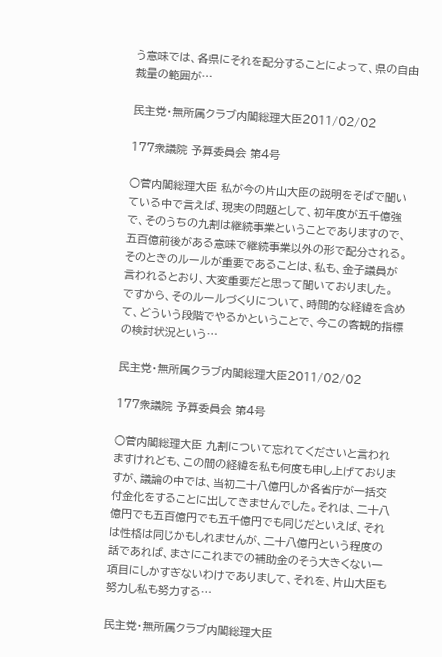う意味では、各県にそれを配分することによって、県の自由裁量の範囲が…

民主党・無所属クラブ内閣総理大臣2011/02/02

177衆議院 予算委員会 第4号

○菅内閣総理大臣 私が今の片山大臣の説明をそばで聞いている中で言えば、現実の問題として、初年度が五千億強で、そのうちの九割は継続事業ということでありますので、五百億前後がある意味で継続事業以外の形で配分される。そのときのルールが重要であることは、私も、金子議員が言われるとおり、大変重要だと思って聞いておりました。 ですから、そのルールづくりについて、時間的な経緯を含めて、どういう段階でやるかということで、今この客観的指標の検討状況という…

民主党・無所属クラブ内閣総理大臣2011/02/02

177衆議院 予算委員会 第4号

○菅内閣総理大臣 九割について忘れてくださいと言われますけれども、この間の経緯を私も何度も申し上げておりますが、議論の中では、当初二十八億円しか各省庁が一括交付金化をすることに出してきませんでした。それは、二十八億円でも五百億円でも五千億円でも同じだといえば、それは性格は同じかもしれませんが、二十八億円という程度の話であれば、まさにこれまでの補助金のそう大きくない一項目にしかすぎないわけでありまして、それを、片山大臣も努力し私も努力する…

民主党・無所属クラブ内閣総理大臣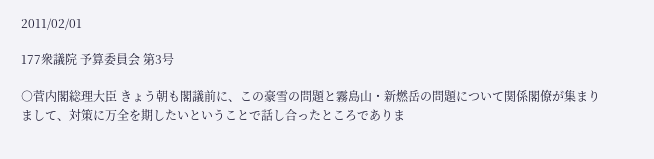2011/02/01

177衆議院 予算委員会 第3号

○菅内閣総理大臣 きょう朝も閣議前に、この豪雪の問題と霧島山・新燃岳の問題について関係閣僚が集まりまして、対策に万全を期したいということで話し合ったところでありま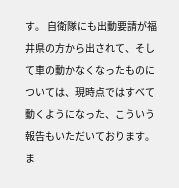す。 自衛隊にも出動要請が福井県の方から出されて、そして車の動かなくなったものについては、現時点ではすべて動くようになった、こういう報告もいただいております。ま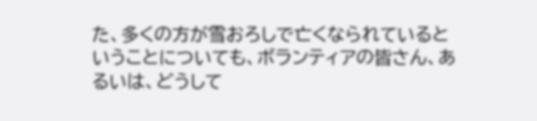た、多くの方が雪おろしで亡くなられているということについても、ボランティアの皆さん、あるいは、どうして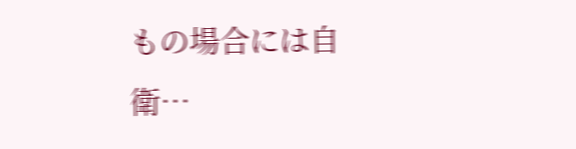もの場合には自衛…